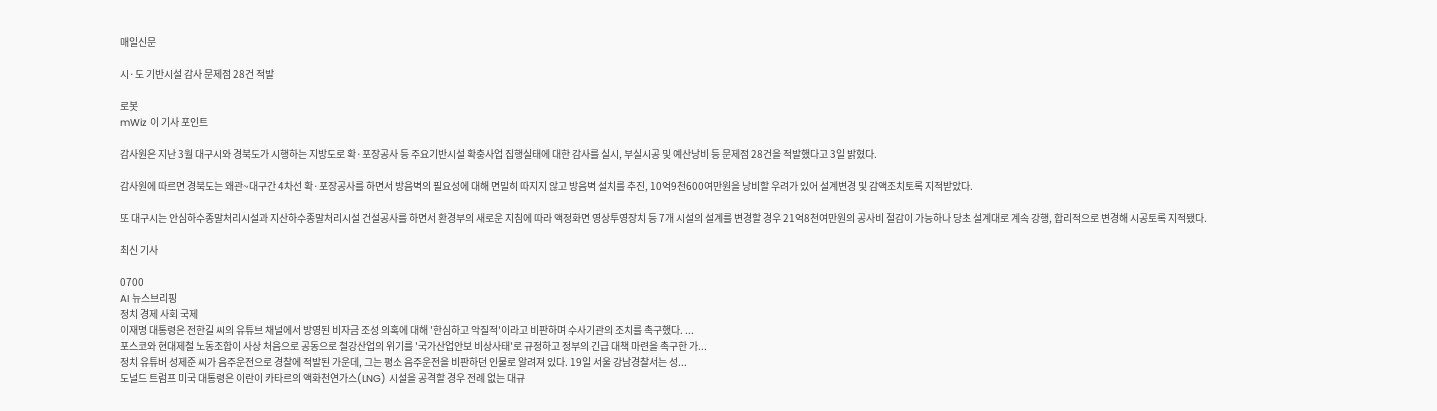매일신문

시·도 기반시설 감사 문제점 28건 적발

로봇
mWiz 이 기사 포인트

감사원은 지난 3월 대구시와 경북도가 시행하는 지방도로 확·포장공사 등 주요기반시설 확충사업 집행실태에 대한 감사를 실시, 부실시공 및 예산낭비 등 문제점 28건을 적발했다고 3일 밝혔다.

감사원에 따르면 경북도는 왜관~대구간 4차선 확·포장공사를 하면서 방음벽의 필요성에 대해 면밀히 따지지 않고 방음벽 설치를 추진, 10억9천600여만원을 낭비할 우려가 있어 설계변경 및 감액조치토록 지적받았다.

또 대구시는 안심하수종말처리시설과 지산하수종말처리시설 건설공사를 하면서 환경부의 새로운 지침에 따라 액정화면 영상투영장치 등 7개 시설의 설계를 변경할 경우 21억8천여만원의 공사비 절감이 가능하나 당초 설계대로 계속 강행, 합리적으로 변경해 시공토록 지적됐다.

최신 기사

0700
AI 뉴스브리핑
정치 경제 사회 국제
이재명 대통령은 전한길 씨의 유튜브 채널에서 방영된 비자금 조성 의혹에 대해 '한심하고 악질적'이라고 비판하며 수사기관의 조치를 촉구했다. ...
포스코와 현대제철 노동조합이 사상 처음으로 공동으로 철강산업의 위기를 '국가산업안보 비상사태'로 규정하고 정부의 긴급 대책 마련을 촉구한 가...
정치 유튜버 성제준 씨가 음주운전으로 경찰에 적발된 가운데, 그는 평소 음주운전을 비판하던 인물로 알려져 있다. 19일 서울 강남경찰서는 성...
도널드 트럼프 미국 대통령은 이란이 카타르의 액화천연가스(LNG) 시설을 공격할 경우 전례 없는 대규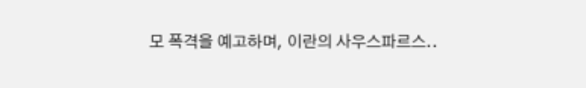모 폭격을 예고하며, 이란의 사우스파르스..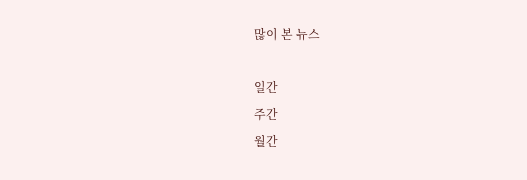많이 본 뉴스

일간
주간
월간